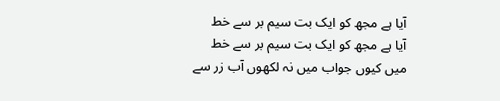آیا ہے مجھ کو ایک بت سیم بر سے خط
آیا ہے مجھ کو ایک بت سیم بر سے خط
میں کیوں جواب میں نہ لکھوں آب زر سے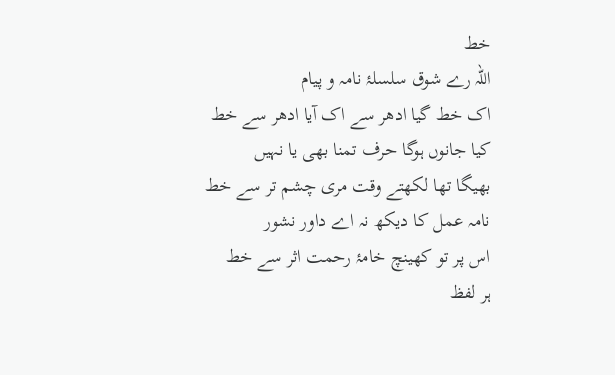خط
اللہ رے شوق سلسلۂ نامہ و پیام
اک خط گیا ادھر سے اک آیا ادھر سے خط
کیا جانوں ہوگا حرف تمنا بھی یا نہیں
بھیگا تھا لکھتے وقت مری چشم تر سے خط
نامہ عمل کا دیکھ نہ اے داور نشور
اس پر تو کھینچ خامۂ رحمت اثر سے خط
ہر لفظ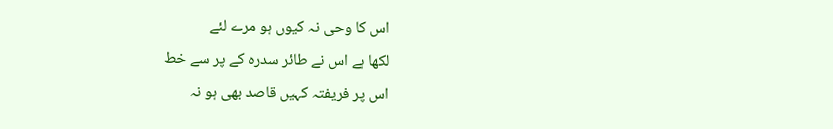اس کا وحی نہ کیوں ہو مرے لئے
لکھا ہے اس نے طائر سدرہ کے پر سے خط
اس پر فریفتہ کہیں قاصد بھی ہو نہ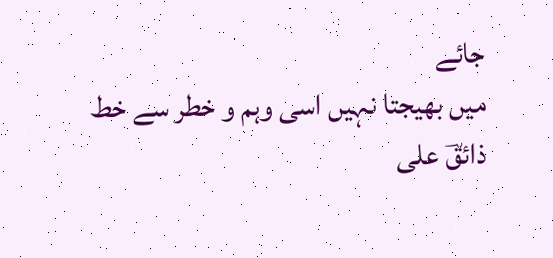جائے
میں بھیجتا نہیں اسی وہم و خطر سے خط
ذائقؔ علی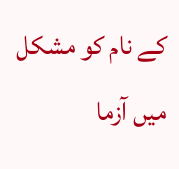کے نام کو مشکل میں آزما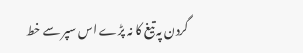گردن پہ تیغ کا نہ پڑے اس سپر سے خط